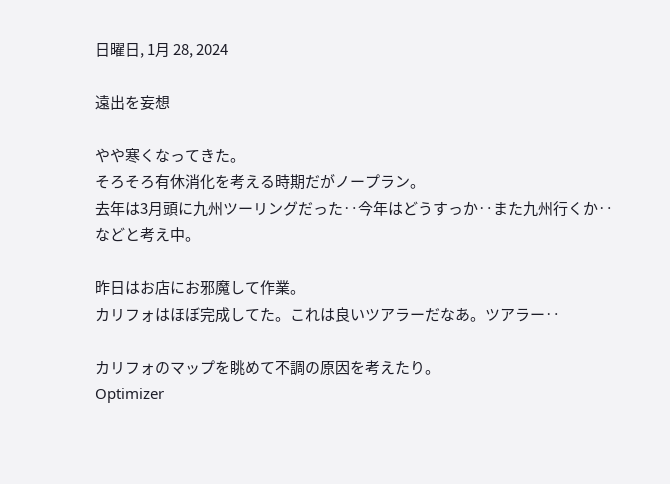日曜日, 1月 28, 2024

遠出を妄想

やや寒くなってきた。
そろそろ有休消化を考える時期だがノープラン。
去年は3月頭に九州ツーリングだった‥今年はどうすっか‥また九州行くか‥
などと考え中。

昨日はお店にお邪魔して作業。
カリフォはほぼ完成してた。これは良いツアラーだなあ。ツアラー‥

カリフォのマップを眺めて不調の原因を考えたり。
Optimizer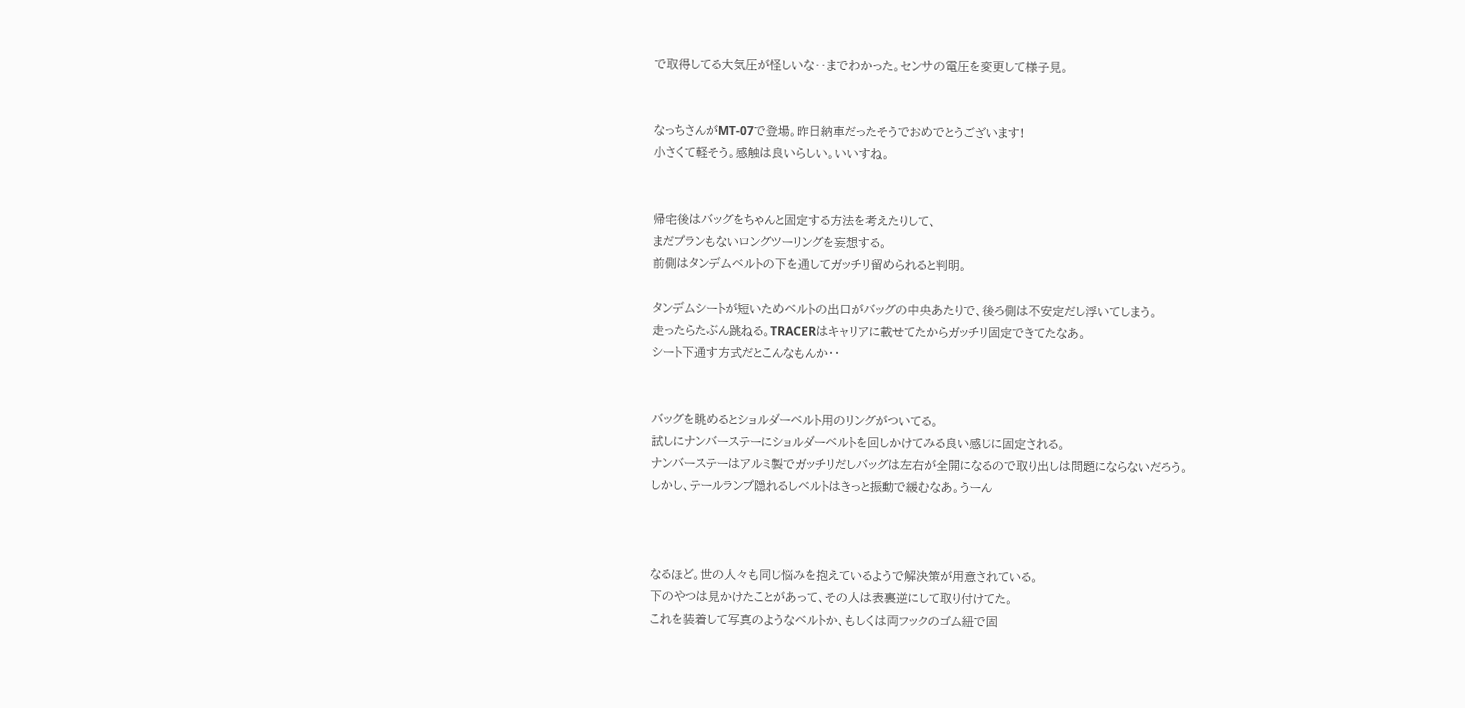で取得してる大気圧が怪しいな‥までわかった。センサの電圧を変更して様子見。


なっちさんがMT-07で登場。昨日納車だったそうでおめでとうございます!
小さくて軽そう。感触は良いらしい。いいすね。


帰宅後はバッグをちゃんと固定する方法を考えたりして、
まだプランもないロングツーリングを妄想する。
前側はタンデムベルトの下を通してガッチリ留められると判明。

タンデムシートが短いためベルトの出口がバッグの中央あたりで、後ろ側は不安定だし浮いてしまう。
走ったらたぶん跳ねる。TRACERはキャリアに載せてたからガッチリ固定できてたなあ。
シート下通す方式だとこんなもんか・・


バッグを眺めるとショルダーベルト用のリングがついてる。
試しにナンバーステーにショルダーベルトを回しかけてみる良い感じに固定される。
ナンバーステーはアルミ製でガッチリだしバッグは左右が全開になるので取り出しは問題にならないだろう。
しかし、テールランプ隠れるしベルトはきっと振動で緩むなあ。うーん



なるほど。世の人々も同じ悩みを抱えているようで解決策が用意されている。
下のやつは見かけたことがあって、その人は表裏逆にして取り付けてた。
これを装着して写真のようなベルトか、もしくは両フックのゴム紐で固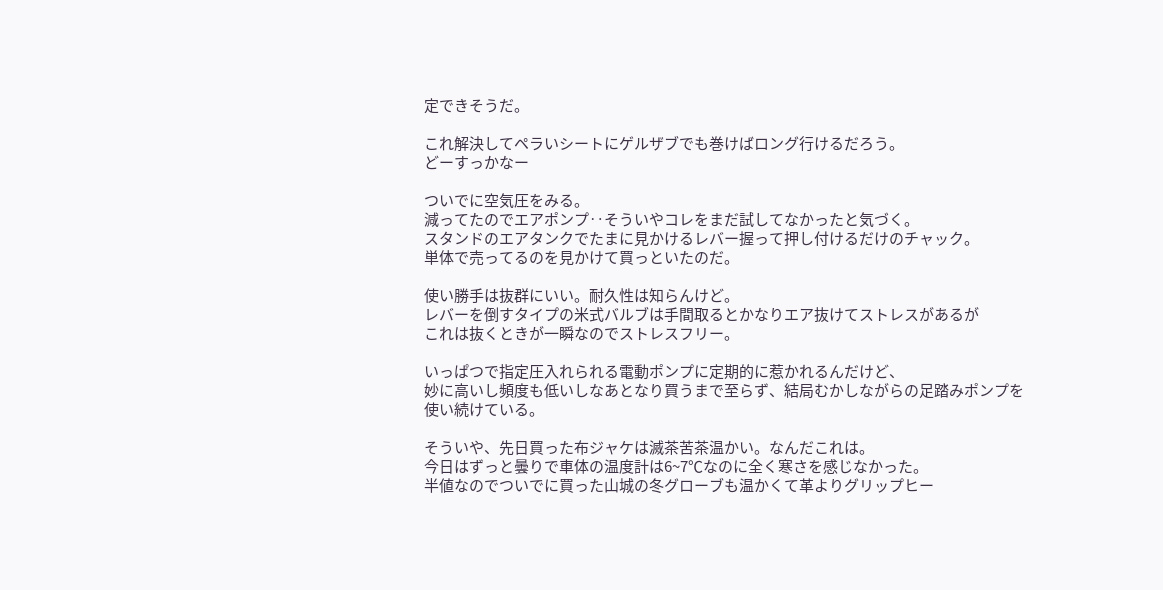定できそうだ。

これ解決してペラいシートにゲルザブでも巻けばロング行けるだろう。
どーすっかなー

ついでに空気圧をみる。
減ってたのでエアポンプ‥そういやコレをまだ試してなかったと気づく。
スタンドのエアタンクでたまに見かけるレバー握って押し付けるだけのチャック。
単体で売ってるのを見かけて買っといたのだ。

使い勝手は抜群にいい。耐久性は知らんけど。
レバーを倒すタイプの米式バルブは手間取るとかなりエア抜けてストレスがあるが
これは抜くときが一瞬なのでストレスフリー。

いっぱつで指定圧入れられる電動ポンプに定期的に惹かれるんだけど、
妙に高いし頻度も低いしなあとなり買うまで至らず、結局むかしながらの足踏みポンプを使い続けている。

そういや、先日買った布ジャケは滅茶苦茶温かい。なんだこれは。
今日はずっと曇りで車体の温度計は6~7℃なのに全く寒さを感じなかった。
半値なのでついでに買った山城の冬グローブも温かくて革よりグリップヒー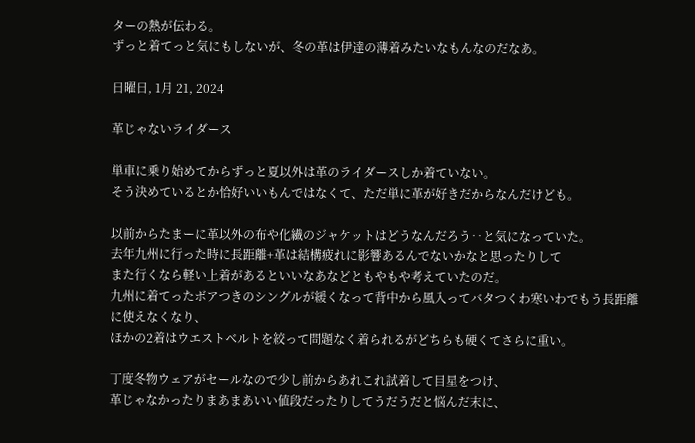ターの熱が伝わる。
ずっと着てっと気にもしないが、冬の革は伊達の薄着みたいなもんなのだなあ。

日曜日, 1月 21, 2024

革じゃないライダース

単車に乗り始めてからずっと夏以外は革のライダースしか着ていない。
そう決めているとか恰好いいもんではなくて、ただ単に革が好きだからなんだけども。

以前からたまーに革以外の布や化繊のジャケットはどうなんだろう‥と気になっていた。
去年九州に行った時に長距離+革は結構疲れに影響あるんでないかなと思ったりして
また行くなら軽い上着があるといいなあなどともやもや考えていたのだ。
九州に着てったボアつきのシングルが緩くなって背中から風入ってバタつくわ寒いわでもう長距離に使えなくなり、
ほかの2着はウエストベルトを絞って問題なく着られるがどちらも硬くてさらに重い。

丁度冬物ウェアがセールなので少し前からあれこれ試着して目星をつけ、
革じゃなかったりまあまあいい値段だったりしてうだうだと悩んだ末に、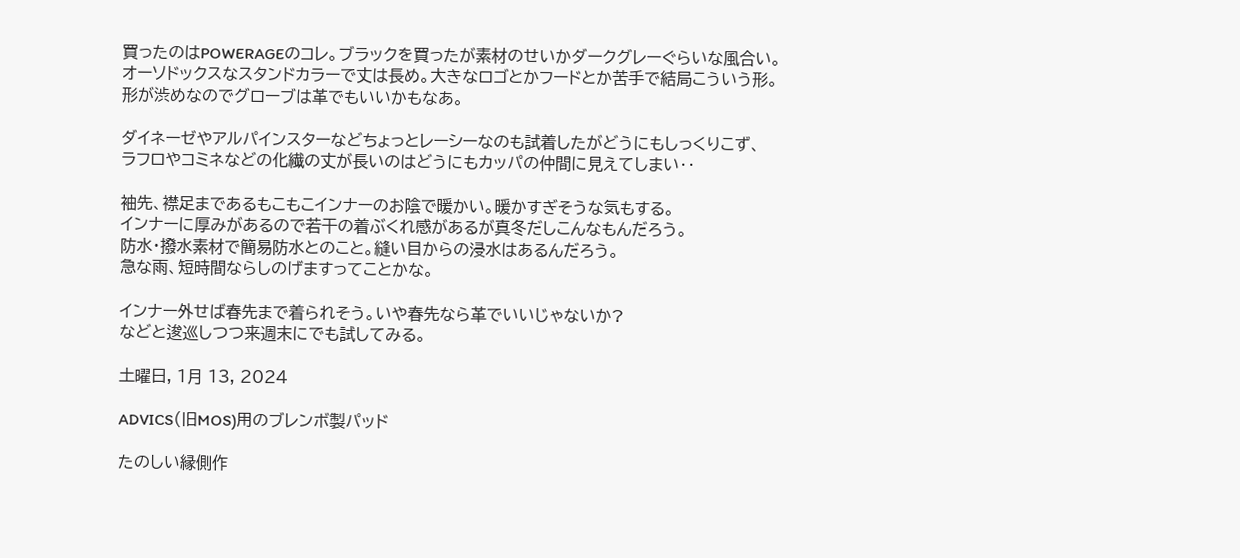買ったのはPOWERAGEのコレ。ブラックを買ったが素材のせいかダークグレーぐらいな風合い。
オーソドックスなスタンドカラーで丈は長め。大きなロゴとかフードとか苦手で結局こういう形。
形が渋めなのでグローブは革でもいいかもなあ。

ダイネーゼやアルパインスターなどちょっとレーシーなのも試着したがどうにもしっくりこず、
ラフロやコミネなどの化繊の丈が長いのはどうにもカッパの仲間に見えてしまい‥

袖先、襟足まであるもこもこインナーのお陰で暖かい。暖かすぎそうな気もする。
インナーに厚みがあるので若干の着ぶくれ感があるが真冬だしこんなもんだろう。
防水・撥水素材で簡易防水とのこと。縫い目からの浸水はあるんだろう。
急な雨、短時間ならしのげますってことかな。

インナー外せば春先まで着られそう。いや春先なら革でいいじゃないか?
などと逡巡しつつ来週末にでも試してみる。

土曜日, 1月 13, 2024

ADVICS(旧MOS)用のブレンボ製パッド

たのしい縁側作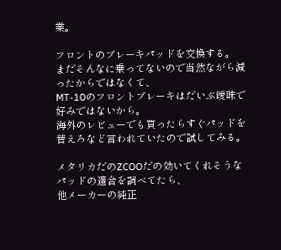業。

フロントのブレーキパッドを交換する。
まだそんなに乗ってないので当然ながら減ったからではなくて、
MT-10のフロントブレーキはだいぶ曖昧で好みではないから。
海外のレビューでも買ったらすぐパッドを替えろなど言われていたので試してみる。

メタリカだのZCOOだの効いてくれそうなパッドの適合を調べてたら、
他メーカーの純正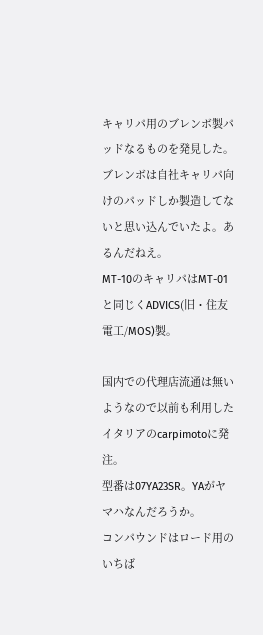キャリパ用のブレンボ製パッドなるものを発見した。
ブレンボは自社キャリパ向けのパッドしか製造してないと思い込んでいたよ。あるんだねえ。
MT-10のキャリパはMT-01と同じくADVICS(旧・住友電工/MOS)製。

国内での代理店流通は無いようなので以前も利用したイタリアのcarpimotoに発注。
型番は07YA23SR。YAがヤマハなんだろうか。
コンパウンドはロード用のいちば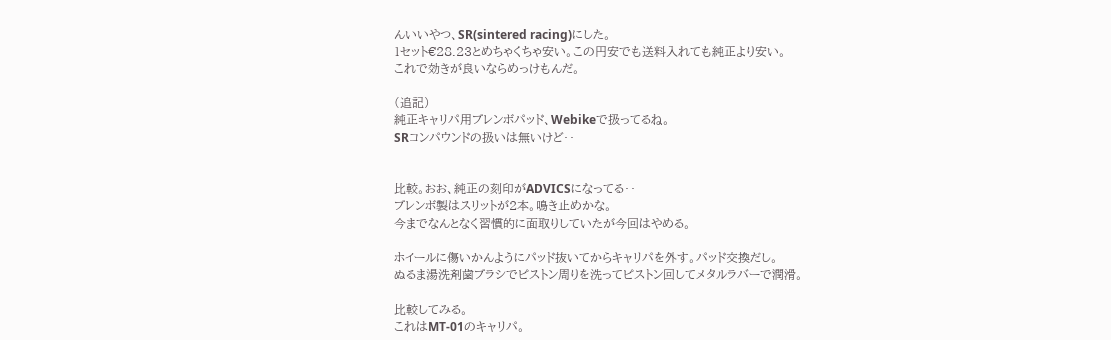んいいやつ、SR(sintered racing)にした。
1セット€28.23とめちゃくちゃ安い。この円安でも送料入れても純正より安い。
これで効きが良いならめっけもんだ。

(追記)
純正キャリパ用ブレンボパッド、Webikeで扱ってるね。
SRコンパウンドの扱いは無いけど‥


比較。おお、純正の刻印がADVICSになってる‥
ブレンボ製はスリットが2本。鳴き止めかな。
今までなんとなく習慣的に面取りしていたが今回はやめる。

ホイールに傷いかんようにパッド抜いてからキャリパを外す。パッド交換だし。
ぬるま湯洗剤歯ブラシでピストン周りを洗ってピストン回してメタルラバーで潤滑。

比較してみる。
これはMT-01のキャリパ。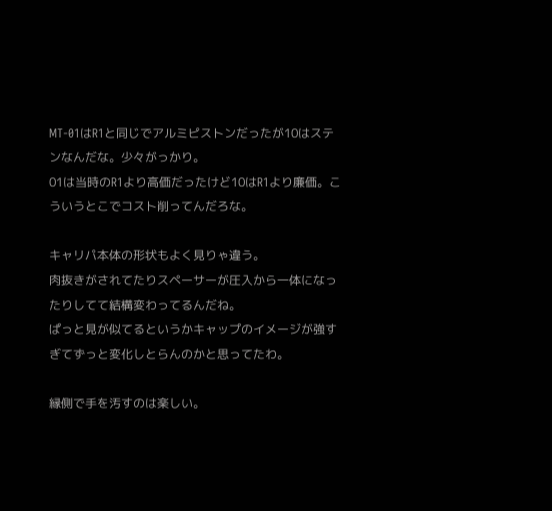MT-01はR1と同じでアルミピストンだったが10はステンなんだな。少々がっかり。
01は当時のR1より高価だったけど10はR1より廉価。こういうとこでコスト削ってんだろな。

キャリパ本体の形状もよく見りゃ違う。
肉抜きがされてたりスペーサーが圧入から一体になったりしてて結構変わってるんだね。
ぱっと見が似てるというかキャップのイメージが強すぎてずっと変化しとらんのかと思ってたわ。

縁側で手を汚すのは楽しい。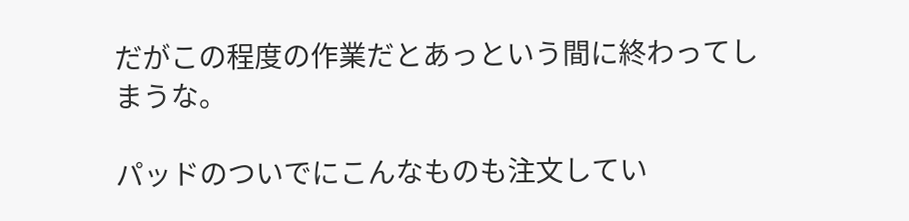だがこの程度の作業だとあっという間に終わってしまうな。

パッドのついでにこんなものも注文してい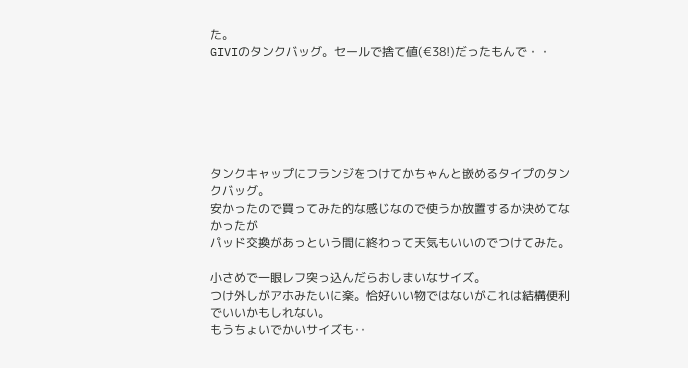た。
GIVIのタンクバッグ。セールで捨て値(€38!)だったもんで・・






タンクキャップにフランジをつけてかちゃんと嵌めるタイプのタンクバッグ。
安かったので買ってみた的な感じなので使うか放置するか決めてなかったが
パッド交換があっという間に終わって天気もいいのでつけてみた。

小さめで一眼レフ突っ込んだらおしまいなサイズ。
つけ外しがアホみたいに楽。恰好いい物ではないがこれは結構便利でいいかもしれない。
もうちょいでかいサイズも‥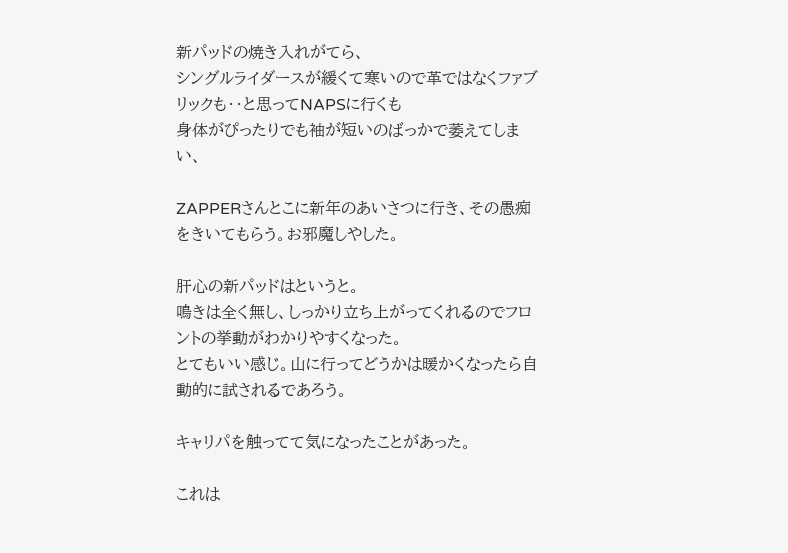新パッドの焼き入れがてら、
シングルライダースが緩くて寒いので革ではなくファブリックも‥と思ってNAPSに行くも
身体がぴったりでも袖が短いのばっかで萎えてしまい、

ZAPPERさんとこに新年のあいさつに行き、その愚痴をきいてもらう。お邪魔しやした。

肝心の新パッドはというと。
鳴きは全く無し、しっかり立ち上がってくれるのでフロントの挙動がわかりやすくなった。
とてもいい感じ。山に行ってどうかは暖かくなったら自動的に試されるであろう。

キャリパを触ってて気になったことがあった。

これは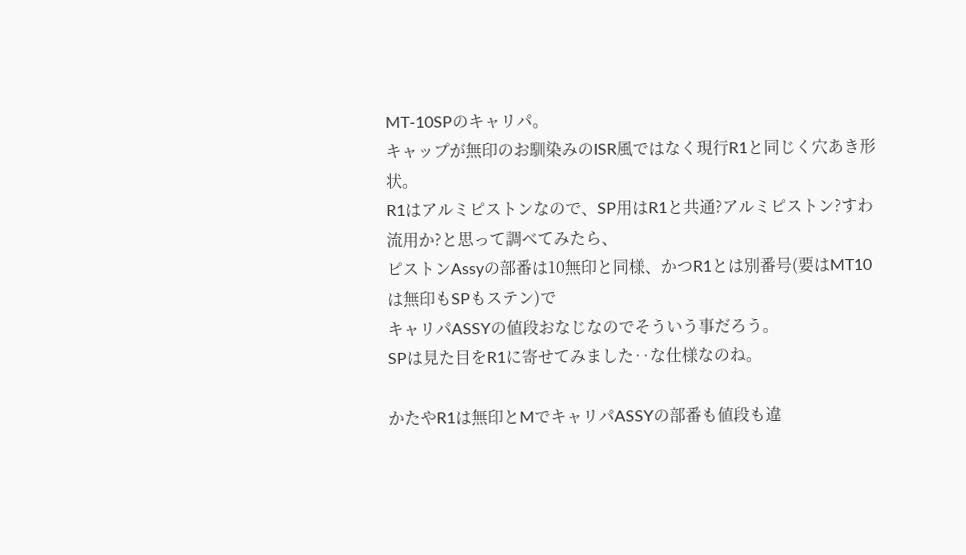MT-10SPのキャリパ。
キャップが無印のお馴染みのISR風ではなく現行R1と同じく穴あき形状。
R1はアルミピストンなので、SP用はR1と共通?アルミピストン?すわ流用か?と思って調べてみたら、
ピストンAssyの部番は10無印と同様、かつR1とは別番号(要はMT10は無印もSPもステン)で
キャリパASSYの値段おなじなのでそういう事だろう。
SPは見た目をR1に寄せてみました‥な仕様なのね。

かたやR1は無印とMでキャリパASSYの部番も値段も違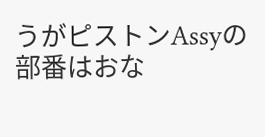うがピストンAssyの部番はおな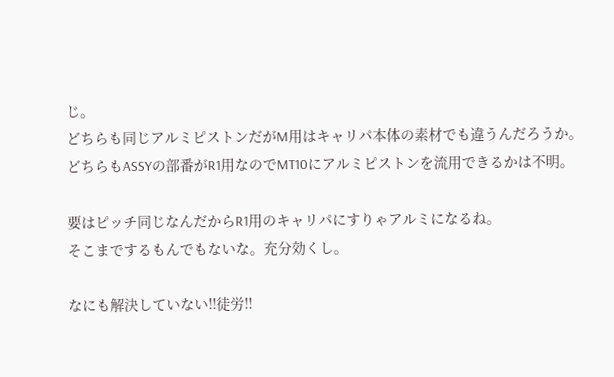じ。
どちらも同じアルミピストンだがM用はキャリパ本体の素材でも違うんだろうか。
どちらもASSYの部番がR1用なのでMT10にアルミピストンを流用できるかは不明。

要はピッチ同じなんだからR1用のキャリパにすりゃアルミになるね。
そこまでするもんでもないな。充分効くし。

なにも解決していない!!徒労!!